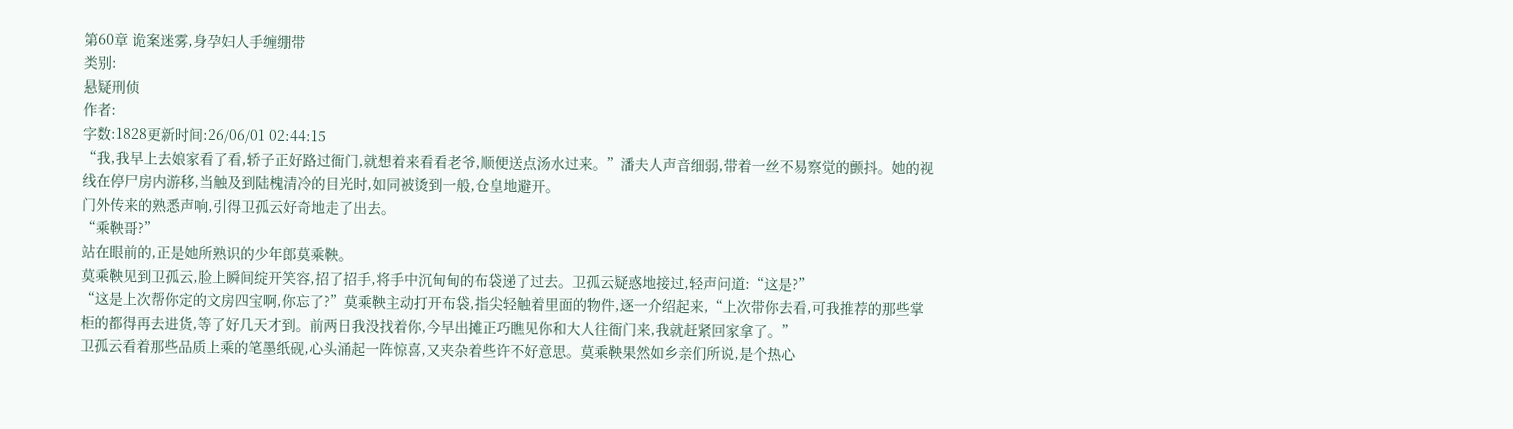第60章 诡案迷雾,身孕妇人手缠绷带
类别:
悬疑刑侦
作者:
字数:1828更新时间:26/06/01 02:44:15
“我,我早上去娘家看了看,轿子正好路过衙门,就想着来看看老爷,顺便送点汤水过来。”潘夫人声音细弱,带着一丝不易察觉的颤抖。她的视线在停尸房内游移,当触及到陆槐清冷的目光时,如同被烫到一般,仓皇地避开。
门外传来的熟悉声响,引得卫孤云好奇地走了出去。
“乘鞅哥?”
站在眼前的,正是她所熟识的少年郎莫乘鞅。
莫乘鞅见到卫孤云,脸上瞬间绽开笑容,招了招手,将手中沉甸甸的布袋递了过去。卫孤云疑惑地接过,轻声问道:“这是?”
“这是上次帮你定的文房四宝啊,你忘了?”莫乘鞅主动打开布袋,指尖轻触着里面的物件,逐一介绍起来,“上次带你去看,可我推荐的那些掌柜的都得再去进货,等了好几天才到。前两日我没找着你,今早出摊正巧瞧见你和大人往衙门来,我就赶紧回家拿了。”
卫孤云看着那些品质上乘的笔墨纸砚,心头涌起一阵惊喜,又夹杂着些许不好意思。莫乘鞅果然如乡亲们所说,是个热心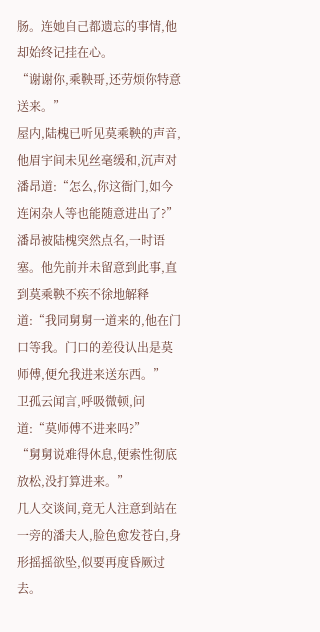肠。连她自己都遗忘的事情,他却始终记挂在心。
“谢谢你,乘鞅哥,还劳烦你特意送来。”
屋内,陆槐已听见莫乘鞅的声音,他眉宇间未见丝毫缓和,沉声对潘昂道:“怎么,你这衙门,如今连闲杂人等也能随意进出了?”
潘昂被陆槐突然点名,一时语塞。他先前并未留意到此事,直到莫乘鞅不疾不徐地解释道:“我同舅舅一道来的,他在门口等我。门口的差役认出是莫师傅,便允我进来送东西。”
卫孤云闻言,呼吸微顿,问道:“莫师傅不进来吗?”
“舅舅说难得休息,便索性彻底放松,没打算进来。”
几人交谈间,竟无人注意到站在一旁的潘夫人,脸色愈发苍白,身形摇摇欲坠,似要再度昏厥过去。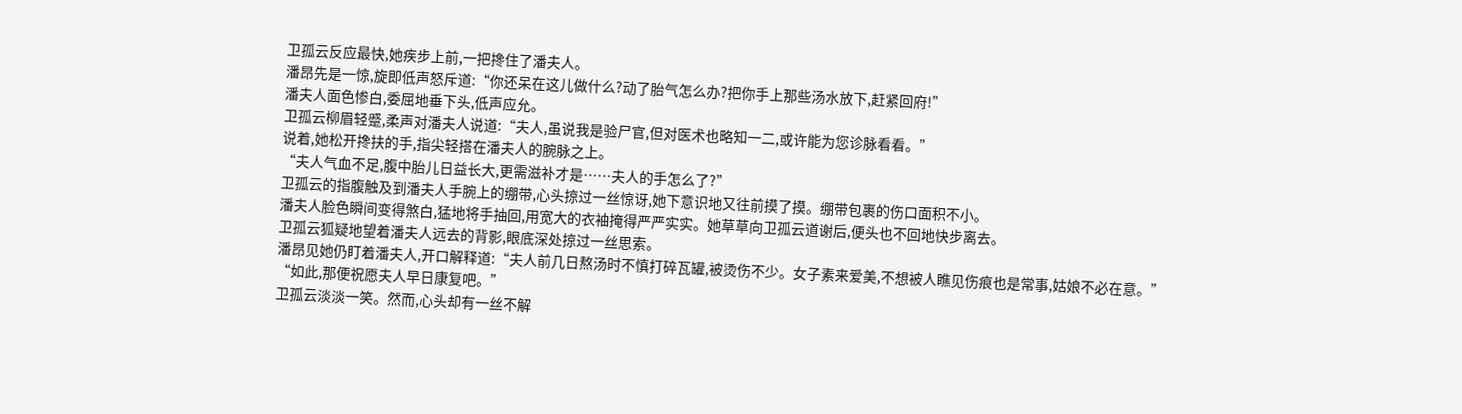卫孤云反应最快,她疾步上前,一把搀住了潘夫人。
潘昂先是一惊,旋即低声怒斥道:“你还呆在这儿做什么?动了胎气怎么办?把你手上那些汤水放下,赶紧回府!”
潘夫人面色惨白,委屈地垂下头,低声应允。
卫孤云柳眉轻蹙,柔声对潘夫人说道:“夫人,虽说我是验尸官,但对医术也略知一二,或许能为您诊脉看看。”
说着,她松开搀扶的手,指尖轻搭在潘夫人的腕脉之上。
“夫人气血不足,腹中胎儿日益长大,更需滋补才是……夫人的手怎么了?”
卫孤云的指腹触及到潘夫人手腕上的绷带,心头掠过一丝惊讶,她下意识地又往前摸了摸。绷带包裹的伤口面积不小。
潘夫人脸色瞬间变得煞白,猛地将手抽回,用宽大的衣袖掩得严严实实。她草草向卫孤云道谢后,便头也不回地快步离去。
卫孤云狐疑地望着潘夫人远去的背影,眼底深处掠过一丝思索。
潘昂见她仍盯着潘夫人,开口解释道:“夫人前几日熬汤时不慎打碎瓦罐,被烫伤不少。女子素来爱美,不想被人瞧见伤痕也是常事,姑娘不必在意。”
“如此,那便祝愿夫人早日康复吧。”
卫孤云淡淡一笑。然而,心头却有一丝不解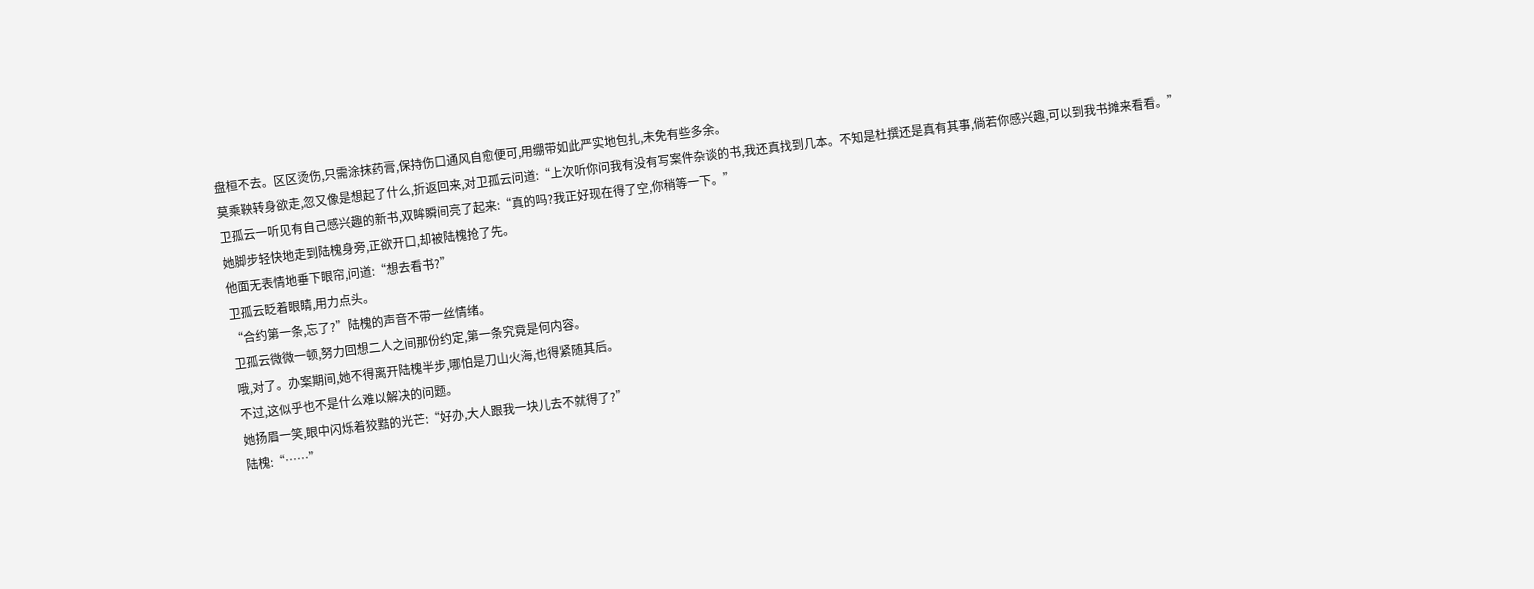盘桓不去。区区烫伤,只需涂抹药膏,保持伤口通风自愈便可,用绷带如此严实地包扎,未免有些多余。
莫乘鞅转身欲走,忽又像是想起了什么,折返回来,对卫孤云问道:“上次听你问我有没有写案件杂谈的书,我还真找到几本。不知是杜撰还是真有其事,倘若你感兴趣,可以到我书摊来看看。”
卫孤云一听见有自己感兴趣的新书,双眸瞬间亮了起来:“真的吗?我正好现在得了空,你稍等一下。”
她脚步轻快地走到陆槐身旁,正欲开口,却被陆槐抢了先。
他面无表情地垂下眼帘,问道:“想去看书?”
卫孤云眨着眼睛,用力点头。
“合约第一条,忘了?”陆槐的声音不带一丝情绪。
卫孤云微微一顿,努力回想二人之间那份约定,第一条究竟是何内容。
哦,对了。办案期间,她不得离开陆槐半步,哪怕是刀山火海,也得紧随其后。
不过,这似乎也不是什么难以解决的问题。
她扬眉一笑,眼中闪烁着狡黠的光芒:“好办,大人跟我一块儿去不就得了?”
陆槐:“……”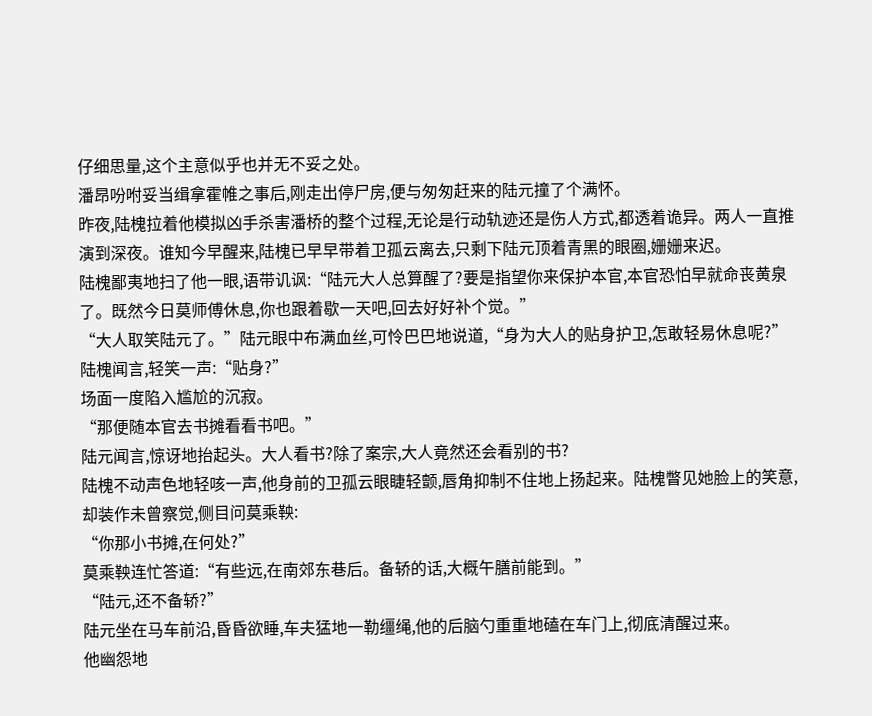仔细思量,这个主意似乎也并无不妥之处。
潘昂吩咐妥当缉拿霍帷之事后,刚走出停尸房,便与匆匆赶来的陆元撞了个满怀。
昨夜,陆槐拉着他模拟凶手杀害潘桥的整个过程,无论是行动轨迹还是伤人方式,都透着诡异。两人一直推演到深夜。谁知今早醒来,陆槐已早早带着卫孤云离去,只剩下陆元顶着青黑的眼圈,姗姗来迟。
陆槐鄙夷地扫了他一眼,语带讥讽:“陆元大人总算醒了?要是指望你来保护本官,本官恐怕早就命丧黄泉了。既然今日莫师傅休息,你也跟着歇一天吧,回去好好补个觉。”
“大人取笑陆元了。”陆元眼中布满血丝,可怜巴巴地说道,“身为大人的贴身护卫,怎敢轻易休息呢?”
陆槐闻言,轻笑一声:“贴身?”
场面一度陷入尴尬的沉寂。
“那便随本官去书摊看看书吧。”
陆元闻言,惊讶地抬起头。大人看书?除了案宗,大人竟然还会看别的书?
陆槐不动声色地轻咳一声,他身前的卫孤云眼睫轻颤,唇角抑制不住地上扬起来。陆槐瞥见她脸上的笑意,却装作未曾察觉,侧目问莫乘鞅:
“你那小书摊,在何处?”
莫乘鞅连忙答道:“有些远,在南郊东巷后。备轿的话,大概午膳前能到。”
“陆元,还不备轿?”
陆元坐在马车前沿,昏昏欲睡,车夫猛地一勒缰绳,他的后脑勺重重地磕在车门上,彻底清醒过来。
他幽怨地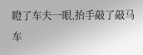瞪了车夫一眼,抬手敲了敲马车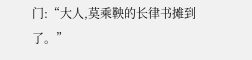门:“大人,莫乘鞅的长律书摊到了。”